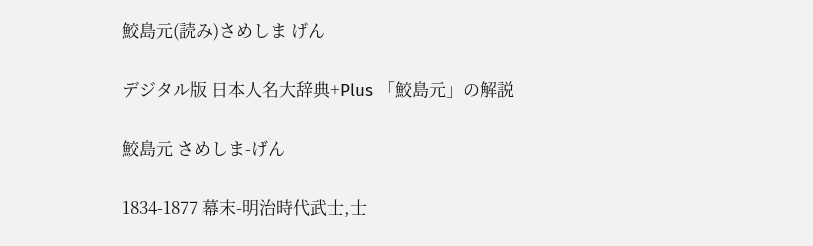鮫島元(読み)さめしま げん

デジタル版 日本人名大辞典+Plus 「鮫島元」の解説

鮫島元 さめしま-げん

1834-1877 幕末-明治時代武士,士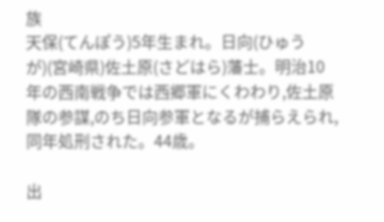族
天保(てんぽう)5年生まれ。日向(ひゅうが)(宮崎県)佐土原(さどはら)藩士。明治10年の西南戦争では西郷軍にくわわり,佐土原隊の参謀,のち日向参軍となるが捕らえられ,同年処刑された。44歳。

出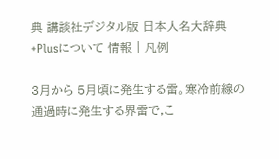典 講談社デジタル版 日本人名大辞典+Plusについて 情報 | 凡例

3月から 5月頃に発生する雷。寒冷前線の通過時に発生する界雷で,こ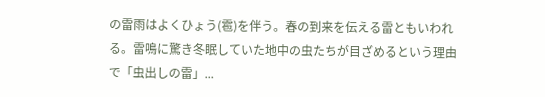の雷雨はよくひょう(雹)を伴う。春の到来を伝える雷ともいわれる。雷鳴に驚き冬眠していた地中の虫たちが目ざめるという理由で「虫出しの雷」...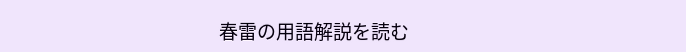春雷の用語解説を読む